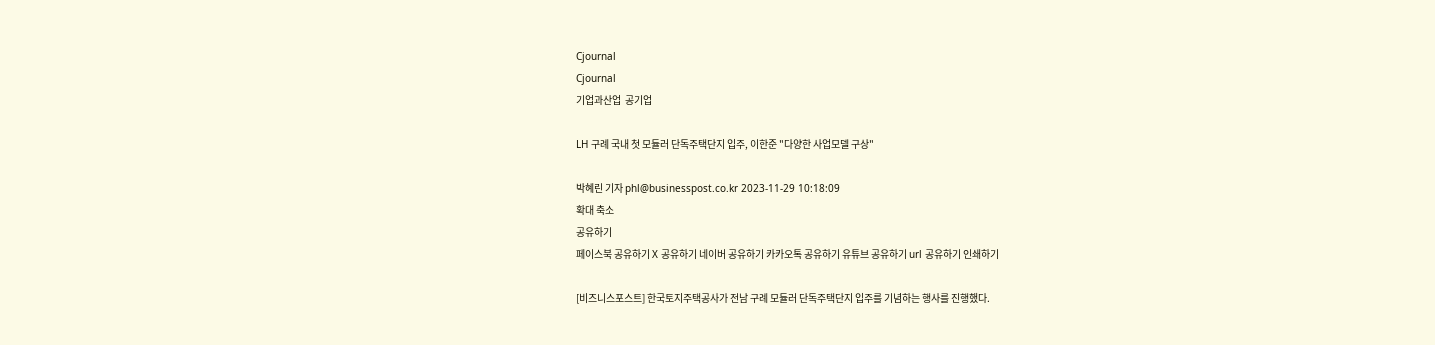Cjournal
Cjournal
기업과산업  공기업

LH 구례 국내 첫 모듈러 단독주택단지 입주, 이한준 "다양한 사업모델 구상"

박혜린 기자 phl@businesspost.co.kr 2023-11-29 10:18:09
확대 축소
공유하기
페이스북 공유하기 X 공유하기 네이버 공유하기 카카오톡 공유하기 유튜브 공유하기 url 공유하기 인쇄하기

[비즈니스포스트] 한국토지주택공사가 전남 구례 모듈러 단독주택단지 입주를 기념하는 행사를 진행했다.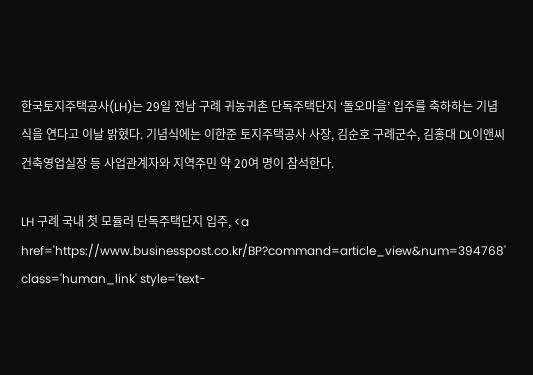한국토지주택공사(LH)는 29일 전남 구례 귀농귀촌 단독주택단지 ‘돌오마을’ 입주를 축하하는 기념식을 연다고 이날 밝혔다. 기념식에는 이한준 토지주택공사 사장, 김순호 구례군수, 김홍대 DL이앤씨 건축영업실장 등 사업관계자와 지역주민 약 20여 명이 참석한다.

LH 구례 국내 첫 모듈러 단독주택단지 입주, <a href='https://www.businesspost.co.kr/BP?command=article_view&num=394768' class='human_link' style='text-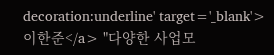decoration:underline' target='_blank'>이한준</a> "다양한 사업모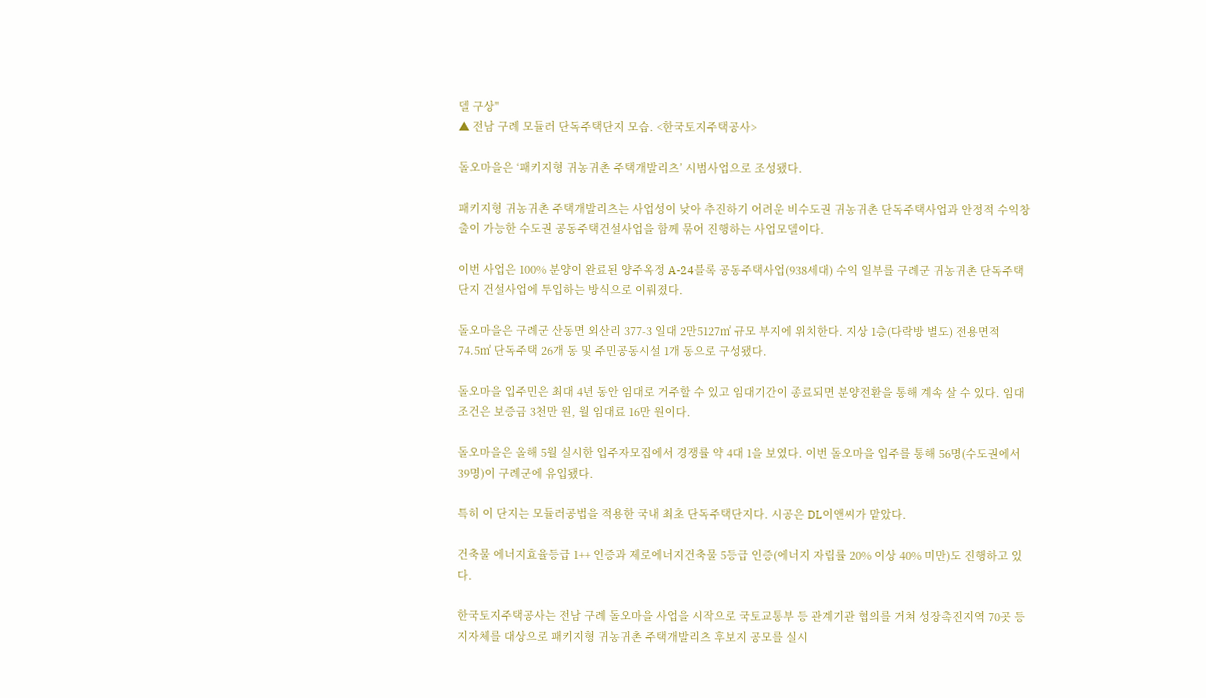델 구상"
▲ 전남 구례 모듈러 단독주택단지 모습. <한국토지주택공사>

돌오마을은 ‘패키지형 귀농귀촌 주택개발리츠’ 시범사업으로 조성됐다.

패키지형 귀농귀촌 주택개발리츠는 사업성이 낮아 추진하기 어려운 비수도권 귀농귀촌 단독주택사업과 안정적 수익창출이 가능한 수도권 공동주택건설사업을 함께 묶어 진행하는 사업모델이다.

이번 사업은 100% 분양이 완료된 양주옥정 A-24블록 공동주택사업(938세대) 수익 일부를 구례군 귀농귀촌 단독주택단지 건설사업에 투입하는 방식으로 이뤄졌다.

돌오마을은 구례군 산동면 외산리 377-3 일대 2만5127㎡ 규모 부지에 위치한다. 지상 1층(다락방 별도) 전용면적 74.5㎡ 단독주택 26개 동 및 주민공동시설 1개 동으로 구성됐다.

돌오마을 입주민은 최대 4년 동안 임대로 거주할 수 있고 임대기간이 종료되면 분양전환을 통해 계속 살 수 있다. 임대조건은 보증금 3천만 원, 월 임대료 16만 원이다.

돌오마을은 올해 5월 실시한 입주자모집에서 경쟁률 약 4대 1을 보였다. 이번 돌오마을 입주를 통해 56명(수도권에서 39명)이 구례군에 유입됐다.

특히 이 단지는 모듈러공법을 적용한 국내 최초 단독주택단지다. 시공은 DL이앤씨가 맡았다.

건축물 에너지효율등급 1++ 인증과 제로에너지건축물 5등급 인증(에너지 자립률 20% 이상 40% 미만)도 진행하고 있다.

한국토지주택공사는 전남 구례 돌오마을 사업을 시작으로 국토교통부 등 관계기관 협의를 거쳐 성장촉진지역 70곳 등 지자체를 대상으로 패키지형 귀농귀촌 주택개발리츠 후보지 공모를 실시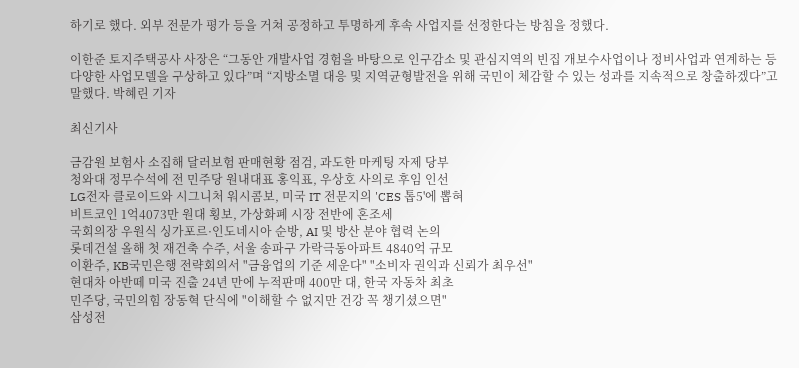하기로 했다. 외부 전문가 평가 등을 거쳐 공정하고 투명하게 후속 사업지를 선정한다는 방침을 정했다.

이한준 토지주택공사 사장은 “그동안 개발사업 경험을 바탕으로 인구감소 및 관심지역의 빈집 개보수사업이나 정비사업과 연계하는 등 다양한 사업모델을 구상하고 있다”며 “지방소멸 대응 및 지역균형발전을 위해 국민이 체감할 수 있는 성과를 지속적으로 창출하겠다”고 말했다. 박혜린 기자

최신기사

금감원 보험사 소집해 달러보험 판매현황 점검, 과도한 마케팅 자제 당부
청와대 정무수석에 전 민주당 원내대표 홍익표, 우상호 사의로 후임 인선
LG전자 클로이드와 시그니처 워시콤보, 미국 IT 전문지의 'CES 톱5'에 뽑혀
비트코인 1억4073만 원대 횡보, 가상화폐 시장 전반에 혼조세
국회의장 우원식 싱가포르·인도네시아 순방, AI 및 방산 분야 협력 논의
롯데건설 올해 첫 재건축 수주, 서울 송파구 가락극동아파트 4840억 규모
이환주, KB국민은행 전략회의서 "금융업의 기준 세운다" "소비자 권익과 신뢰가 최우선"
현대차 아반떼 미국 진출 24년 만에 누적판매 400만 대, 한국 자동차 최초
민주당, 국민의힘 장동혁 단식에 "이해할 수 없지만 건강 꼭 챙기셨으면"
삼성전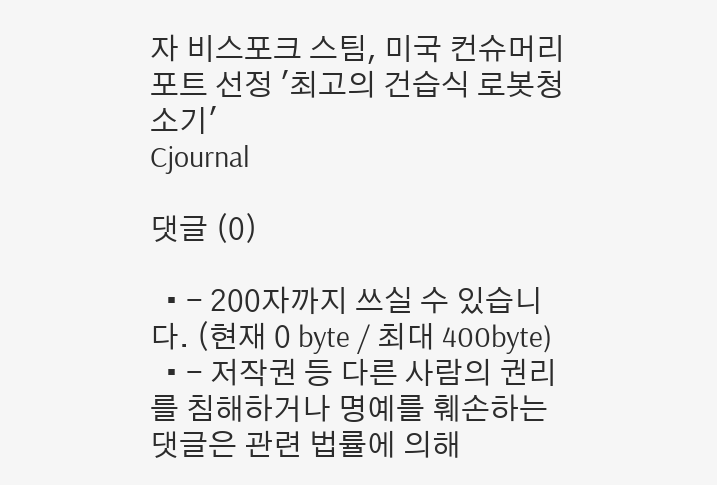자 비스포크 스팀, 미국 컨슈머리포트 선정 '최고의 건습식 로봇청소기'
Cjournal

댓글 (0)

  • - 200자까지 쓰실 수 있습니다. (현재 0 byte / 최대 400byte)
  • - 저작권 등 다른 사람의 권리를 침해하거나 명예를 훼손하는 댓글은 관련 법률에 의해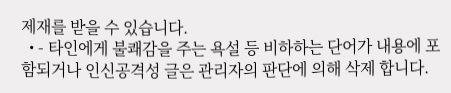제재를 받을 수 있습니다.
  • - 타인에게 불쾌감을 주는 욕설 등 비하하는 단어가 내용에 포함되거나 인신공격성 글은 관리자의 판단에 의해 삭제 합니다.